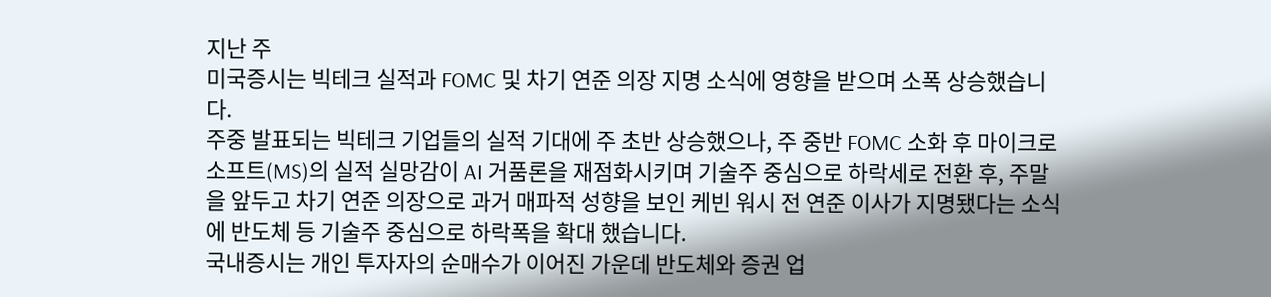지난 주
미국증시는 빅테크 실적과 FOMC 및 차기 연준 의장 지명 소식에 영향을 받으며 소폭 상승했습니다.
주중 발표되는 빅테크 기업들의 실적 기대에 주 초반 상승했으나, 주 중반 FOMC 소화 후 마이크로소프트(MS)의 실적 실망감이 AI 거품론을 재점화시키며 기술주 중심으로 하락세로 전환 후, 주말을 앞두고 차기 연준 의장으로 과거 매파적 성향을 보인 케빈 워시 전 연준 이사가 지명됐다는 소식에 반도체 등 기술주 중심으로 하락폭을 확대 했습니다.
국내증시는 개인 투자자의 순매수가 이어진 가운데 반도체와 증권 업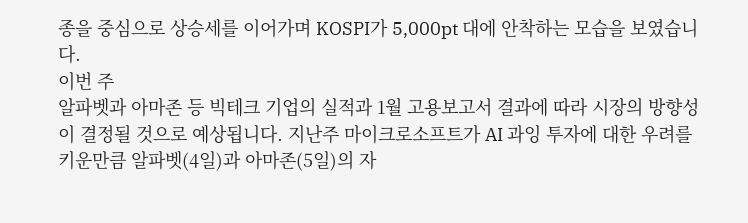종을 중심으로 상승세를 이어가며 KOSPI가 5,000pt 대에 안착하는 모습을 보였습니다.
이번 주
알파벳과 아마존 등 빅테크 기업의 실적과 1월 고용보고서 결과에 따라 시장의 방향성이 결정될 것으로 예상됩니다. 지난주 마이크로소프트가 AI 과잉 투자에 대한 우려를 키운만큼 알파벳(4일)과 아마존(5일)의 자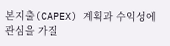본지출(CAPEX) 계획과 수익성에 관심을 가질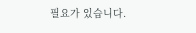필요가 있습니다.